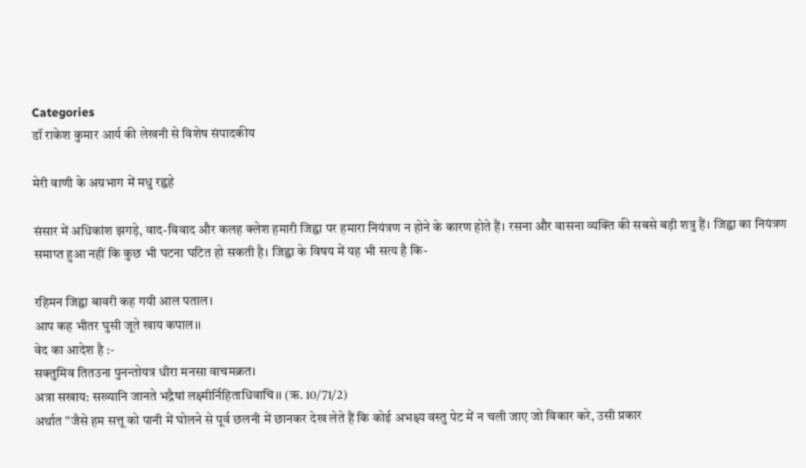Categories
डॉ राकेश कुमार आर्य की लेखनी से विशेष संपादकीय

मेरी वाणी के अग्रभाग में मधु रह्वहे

संसार में अधिकांश झगड़े, वाद-विवाद और कलह क्लेश हमारी जिह्वा पर हमारा नियंत्रण न होने के कारण होते हैं। रसना और वासना व्यक्ति की सबसे बड़ी शत्रु हैं। जिह्वा का नियंत्रण समाप्त हुआ नहीं कि कुछ भी घटना घटित हो सकती है। जिह्वा के विषय में यह भी सत्य है कि-

रहिमन जिह्वा बावरी कह गयी आल पताल।
आप कह भीतर घुसी जूते खाय कपाल।।
वेद का आदेश है :-
सक्तुमिव तितउना पुनन्तोयत्र धीरा मनसा वाचमक्रत।
अत्रा सखाय: सख्यानि जानते भद्रैषां लक्ष्मीर्निहिताधिवाचि।। (ऋ. 10/71/2)
अर्थात ”जैसे हम सत्तू को पानी में घोलने से पूर्व छलनी में छानकर देख लेते हैं कि कोई अभक्ष्य वस्तु पेट में न चली जाए जो विकार करे, उसी प्रकार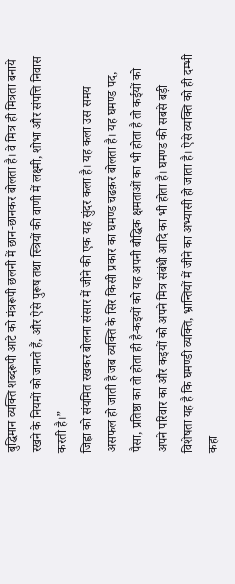बुद्घिमान व्यक्ति शब्दरूपी आटे को मंत्ररूपी छलनी में छान-छानकर बोलता है। वे मित्र ही मित्रता बनाये रखने के नियमों को जानते हैं, और ऐसे पुरूष तथा स्त्रियों की वाणी में लक्ष्मी, शोभा और संपत्ति निवास करती है।”
जिह्वा को संयमित रखकर बोलना संसार में जीने की एक यह सुंदर कला है। यह कला उस समय असफल हो जाती है जब व्यक्ति के सिर किसी प्रकार का घमण्ड चढक़र बोलता है। यह घमण्ड पद, पैसा, प्रतिष्ठा का तो होता ही है-कइयों को यह अपनी बौद्घिक क्षमताओं का भी होता है तो कईयों को अपने परिवार का और कइयों को अपने मित्र संबंधी आदि का भी होता है। घमण्ड की सबसे बड़ी विशेषता यह है कि घमण्डी व्यक्ति, भ्रान्तियों में जीने का अभ्यासी हो जाता है। ऐसे व्यक्ति को ही दम्भी कहा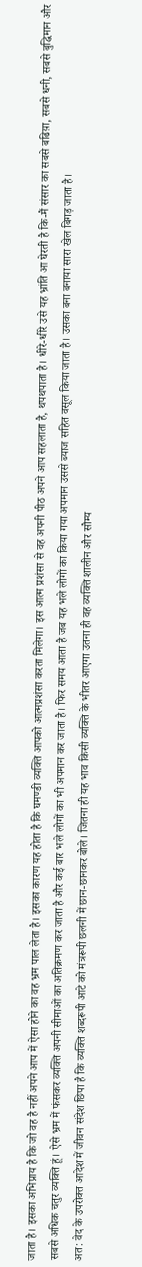जाता है। इसका अभिप्राय है कि जो वह है नहीं अपने आप में ऐसा होने का वह भ्रम पाल लेता है। इसका कारण यह होता है कि घमण्डी व्यक्ति आपको आत्मप्रशंसा करता मिलेगा। इस आत्म प्रशंसा से वह अपनी पीठ अपने आप सहलाता है, थपथपाता है। धीरे-धीरे उसे यह भ्रांति आ घेरती है कि-मैं संसार का सबसे बढिय़ा, सबसे धनी, सबसे बुद्घिमान और सबसे अधिक चतुर व्यक्ति हूं। ऐसे भ्रम में फंसकर व्यक्ति अपनी सीमाओं का अतिक्रमण कर जाता है और कई बार भले लोगों का भी अपमान कर जाता है। फिर समय आता है जब यह भले लोगों का किया गया अपमान उससे ब्याज सहित वसूल किया जाता है। उसका बना बनाया सारा खेल बिगड़ जाता है।
अत: वेद के उपरोक्त आदेश में जीवन संदेश छिपा है कि व्यक्ति शब्दरूपी आटे को मंत्ररूपी छलनी में छान-छानकर बोले। जितना ही यह भाव किसी व्यक्ति के भीतर आएगा उतना ही वह व्यक्ति शालीन और सौम्य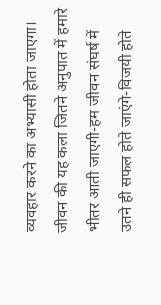व्यवहार करने का अभ्यासी होता जाएगा। जीवन की यह कला जितने अनुपात में हमारे भीतर आती जाएगी-हम जीवन संघर्ष में उतने ही सफल होते जाएंगे-विजयी होते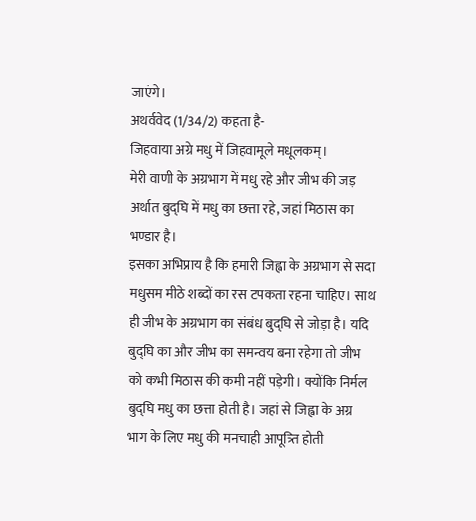जाएंगे।
अथर्ववेद (1/34/2) कहता है-
जिहवाया अग्रे मधु में जिहवामूले मधूलकम्।
मेरी वाणी के अग्रभाग में मधु रहे और जीभ की जड़ अर्थात बुद्घि में मधु का छत्ता रहे, जहां मिठास का भण्डार है।
इसका अभिप्राय है कि हमारी जिह्वा के अग्रभाग से सदा मधुसम मीठे शब्दों का रस टपकता रहना चाहिए। साथ ही जीभ के अग्रभाग का संबंध बुद्घि से जोड़ा है। यदि बुद्घि का और जीभ का समन्वय बना रहेगा तो जीभ को कभी मिठास की कमी नहीं पड़ेगी। क्योंकि निर्मल बुद्घि मधु का छत्ता होती है। जहां से जिह्वा के अग्र भाग के लिए मधु की मनचाही आपूत्र्ति होती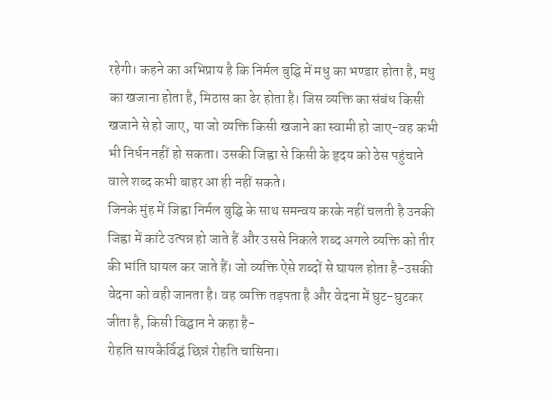रहेगी। कहने का अभिप्राय है कि निर्मल बुद्घि में मधु का भण्डार होता है, मधु का खजाना होता है, मिठास का ढेर होता है। जिस व्यक्ति का संबंध किसी खजाने से हो जाए, या जो व्यक्ति किसी खजाने का स्वामी हो जाए-वह कभी भी निर्धन नहीं हो सकता। उसकी जिह्वा से किसी के हृदय को ठेस पहुंचाने वाले शब्द कभी बाहर आ ही नहीं सकते।
जिनके मुंह में जिह्वा निर्मल बुद्घि के साथ समन्वय करके नहीं चलती है उनकी जिह्वा में कांटे उत्पन्न हो जाते हैं और उससे निकले शब्द अगले व्यक्ति को तीर की भांति घायल कर जाते हैं। जो व्यक्ति ऐसे शब्दों से घायल होता है-उसकी वेदना को वही जानता है। वह व्यक्ति तड़पता है और वेदना में घुट-घुटकर जीता है, किसी विद्घान ने कहा है-
रोहति सायकैर्विद्घं छिन्नं रोहति चासिना।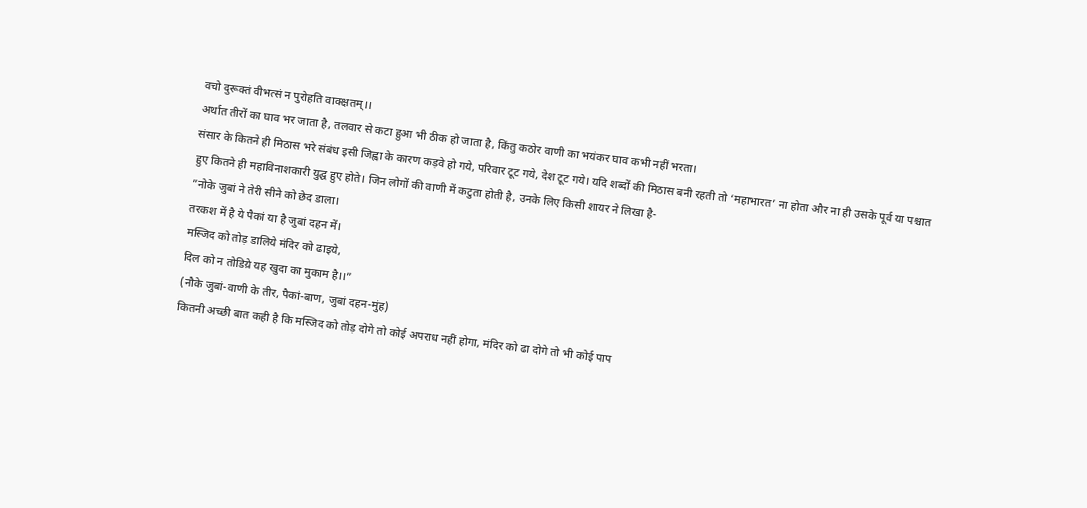वचो दुरूक्तं वीभत्सं न पुरोहति वाक्क्षतम्।।
अर्थात तीरों का घाव भर जाता है, तलवार से कटा हुआ भी ठीक हो जाता है, किंतु कठोर वाणी का भयंकर घाव कभी नहीं भरता।
संसार के कितने ही मिठास भरे संबंध इसी जिह्वा के कारण कड़वे हो गये, परिवार टूट गये, देश टूट गये। यदि शब्दों की मिठास बनी रहती तो ‘महाभारत’ ना होता और ना ही उसके पूर्व या पश्चात हुए कितने ही महाविनाशकारी युद्घ हुए होते। जिन लोगों की वाणी में कटुता होती है, उनके लिए किसी शायर ने लिखा है-
”नोके जुबां ने तेरी सीने को छेद डाला।
तरकश में है ये पैकां या है जुबां दहन में।
मस्जिद को तोड़ डालिये मंदिर को ढाइये,
दिल को न तोडिय़े यह खुदा का मुकाम है।।”
(नौके जुबां-वाणी के तीर, पैकां-बाण, जुबां दहन-मुंह)
कितनी अच्छी बात कही है कि मस्जिद को तोड़ दोगे तो कोई अपराध नहीं होगा, मंदिर को ढा दोगे तो भी कोई पाप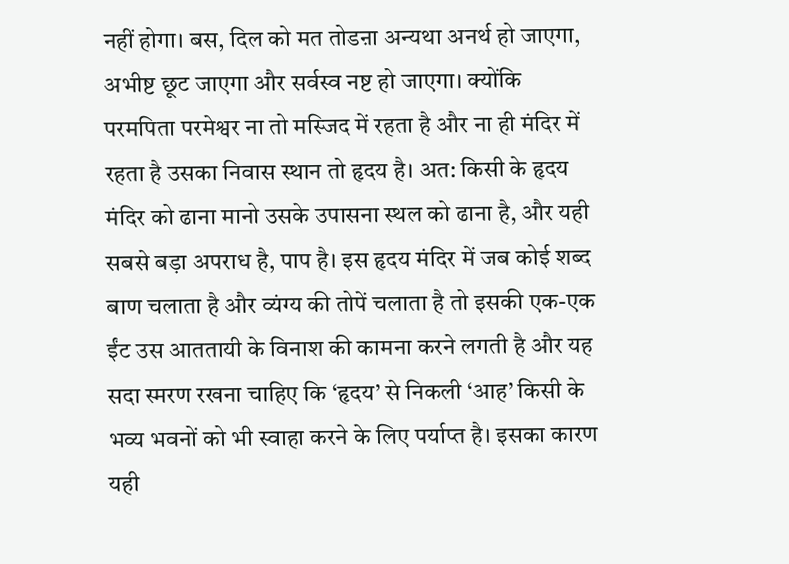नहीं होगा। बस, दिल को मत तोडऩा अन्यथा अनर्थ हो जाएगा, अभीष्ट छूट जाएगा और सर्वस्व नष्ट हो जाएगा। क्योंकि परमपिता परमेश्वर ना तो मस्जिद में रहता है और ना ही मंदिर में रहता है उसका निवास स्थान तो हृदय है। अत: किसी के हृदय मंदिर को ढाना मानो उसके उपासना स्थल को ढाना है, और यही सबसे बड़ा अपराध है, पाप है। इस हृदय मंदिर में जब कोई शब्द बाण चलाता है और व्यंग्य की तोपें चलाता है तो इसकी एक-एक ईंट उस आततायी के विनाश की कामना करने लगती है और यह सदा स्मरण रखना चाहिए कि ‘हृदय’ से निकली ‘आह’ किसी के भव्य भवनों को भी स्वाहा करने के लिए पर्याप्त है। इसका कारण यही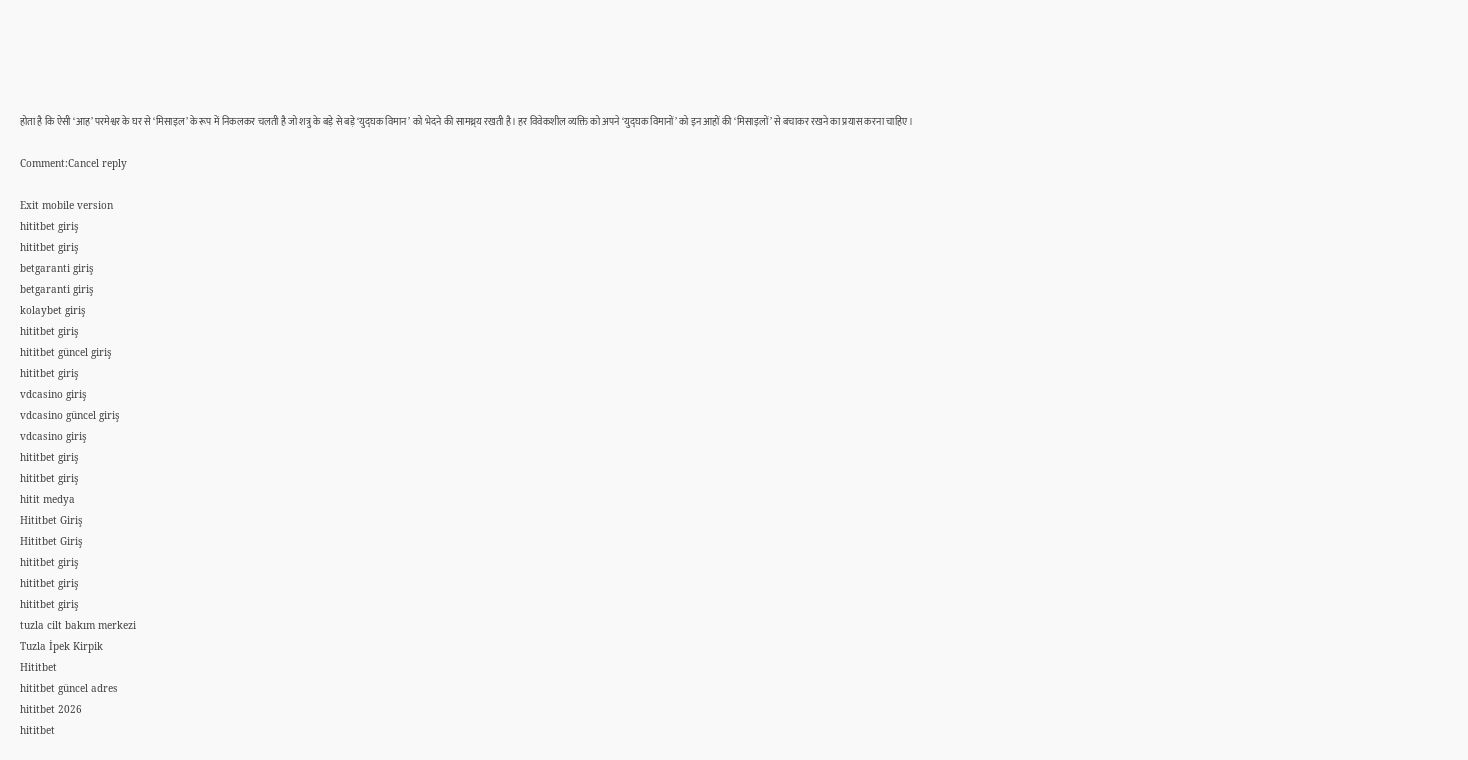होता है कि ऐसी ‘आह’ परमेश्वर के घर से ‘मिसाइल’ के रूप में निकलकर चलती है जो शत्रु के बड़े से बड़े ‘युद्घक विमान’ को भेदने की सामथ्र्य रखती है। हर विवेकशील व्यक्ति को अपने ‘युद्घक विमानों’ को इन आहों की ‘मिसाइलों’ से बचाकर रखने का प्रयास करना चाहिए।

Comment:Cancel reply

Exit mobile version
hititbet giriş
hititbet giriş
betgaranti giriş
betgaranti giriş
kolaybet giriş
hititbet giriş
hititbet güncel giriş
hititbet giriş
vdcasino giriş
vdcasino güncel giriş
vdcasino giriş
hititbet giriş
hititbet giriş
hitit medya
Hititbet Giriş
Hititbet Giriş
hititbet giriş
hititbet giriş
hititbet giriş
tuzla cilt bakım merkezi
Tuzla İpek Kirpik
Hititbet
hititbet güncel adres
hititbet 2026
hititbet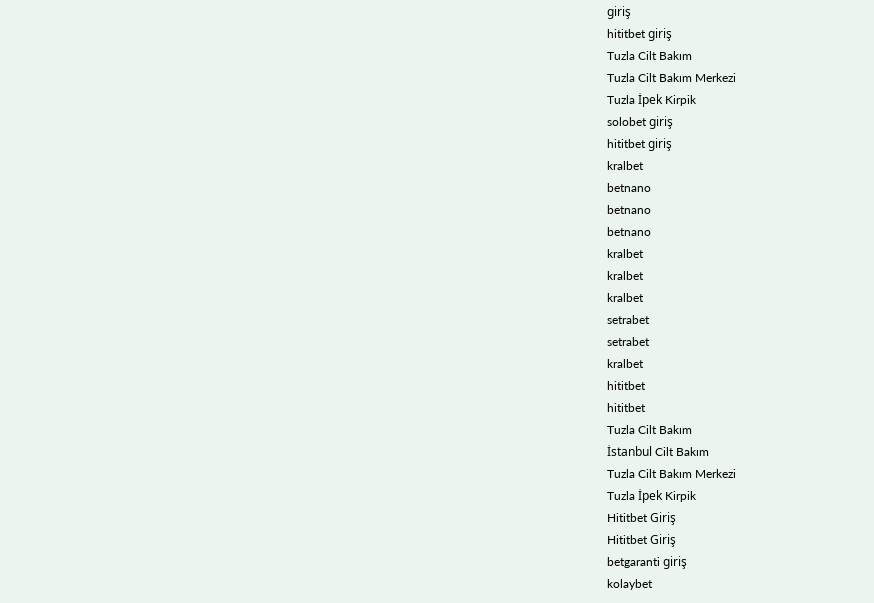giriş
hititbet giriş
Tuzla Cilt Bakım
Tuzla Cilt Bakım Merkezi
Tuzla İpek Kirpik
solobet giriş
hititbet giriş
kralbet
betnano
betnano
betnano
kralbet
kralbet
kralbet
setrabet
setrabet
kralbet
hititbet
hititbet
Tuzla Cilt Bakım
İstanbul Cilt Bakım
Tuzla Cilt Bakım Merkezi
Tuzla İpek Kirpik
Hititbet Giriş
Hititbet Giriş
betgaranti giriş
kolaybet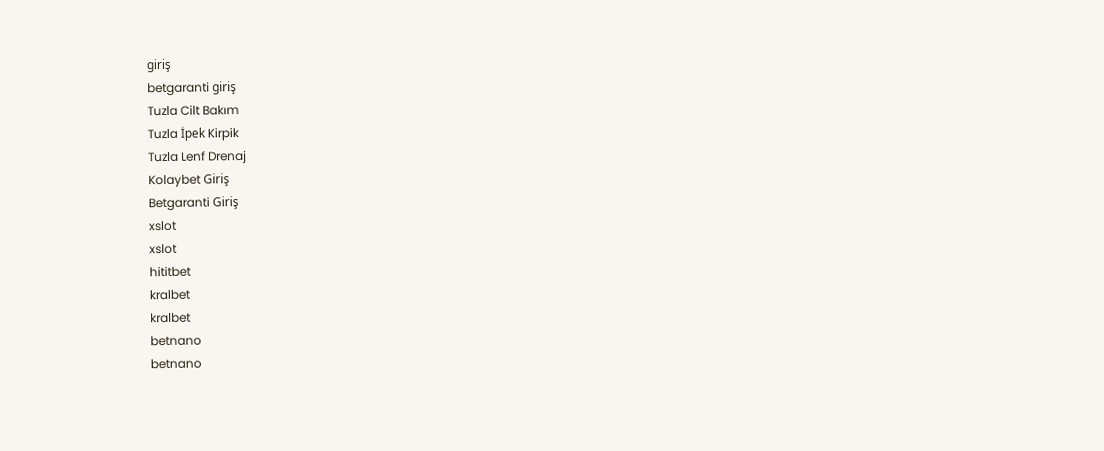giriş
betgaranti giriş
Tuzla Cilt Bakım
Tuzla İpek Kirpik
Tuzla Lenf Drenaj
Kolaybet Giriş
Betgaranti Giriş
xslot
xslot
hititbet
kralbet
kralbet
betnano
betnano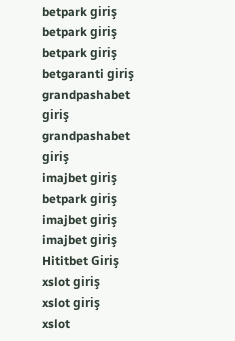betpark giriş
betpark giriş
betpark giriş
betgaranti giriş
grandpashabet giriş
grandpashabet giriş
imajbet giriş
betpark giriş
imajbet giriş
imajbet giriş
Hititbet Giriş
xslot giriş
xslot giriş
xslot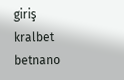giriş
kralbet
betnano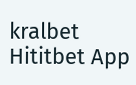kralbet
Hititbet App